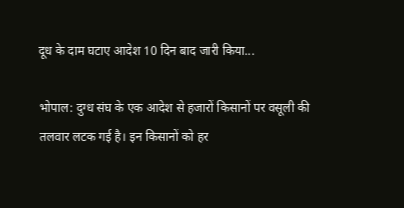दूध के दाम घटाए आदेश 10 दिन बाद जारी किया...

भोपाल: दुग्ध संघ के एक आदेश से हजारों किसानों पर वसूली की तलवार लटक गई है। इन किसानों को हर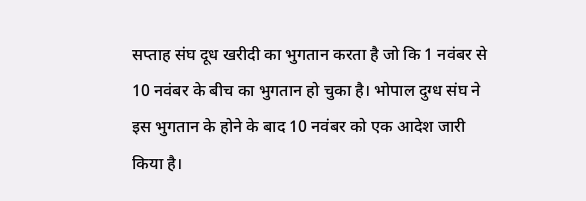सप्ताह संघ दूध खरीदी का भुगतान करता है जो कि 1 नवंबर से 10 नवंबर के बीच का भुगतान हो चुका है। भोपाल दुग्ध संघ ने इस भुगतान के होने के बाद 10 नवंबर को एक आदेश जारी किया है।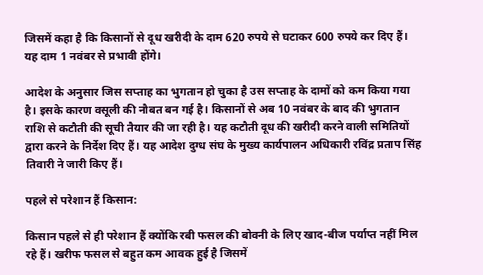जिसमें कहा है कि किसानों से दूध खरीदी के दाम 620 रुपये से घटाकर 600 रुपये कर दिए हैं। यह दाम 1 नवंबर से प्रभावी होंगे।

आदेश के अनुसार जिस सप्ताह का भुगतान हो चुका है उस सप्ताह के दामों को कम किया गया है। इसके कारण वसूली की नौबत बन गई है। किसानों से अब 10 नवंबर के बाद की भुगतान राशि से कटौती की सूची तैयार की जा रही है। यह कटौती दूध की खरीदी करने वाली समितियों द्वारा करने के निर्देश दिए हैं। यह आदेश दुग्ध संघ के मुख्य कार्यपालन अधिकारी रविंद्र प्रताप सिंह तिवारी ने जारी किए हैं।

पहले से परेशान हैं किसान:

किसान पहले से ही परेशान हैं क्योंकि रबी फसल की बोवनी के लिए खाद-बीज पर्याप्त नहीं मिल रहे हैं। खरीफ फसल से बहुत कम आवक हुई है जिसमें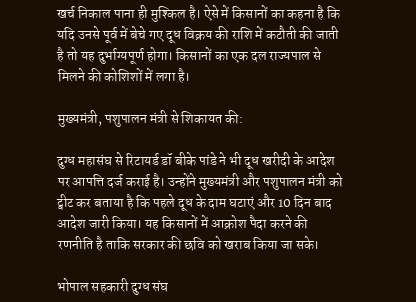खर्च निकाल पाना ही मुश्किल है। ऐसे में किसानों का कहना है कि यदि उनसे पूर्व में बेचे गए दूध विक्रय की राशि में कटौती की जाती है तो यह दुर्भाग्यपूर्ण होगा। किसानों का एक दल राज्यपाल से मिलने की कोशिशों में लगा है।

मुख्यमंत्री, पशुपालन मंत्री से शिकायत की:

दुग्ध महासंघ से रिटायर्ड डॉ बीके पांडे ने भी दूध खरीदी के आदेश पर आपत्ति दर्ज कराई है। उन्होंने मुख्यमंत्री और पशुपालन मंत्री को ट्वीट कर बताया है कि पहले दूध के दाम घटाएं और 10 दिन बाद आदेश जारी किया। यह किसानों में आक्रोश पैदा करने की रणनीति है ताकि सरकार की छवि को खराब किया जा सके।

भोपाल सहकारी दुग्ध संघ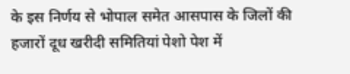के इस निर्णय से भोपाल समेत आसपास के जिलों की हजारों दूध खरीदी समितियां पेशो पेश में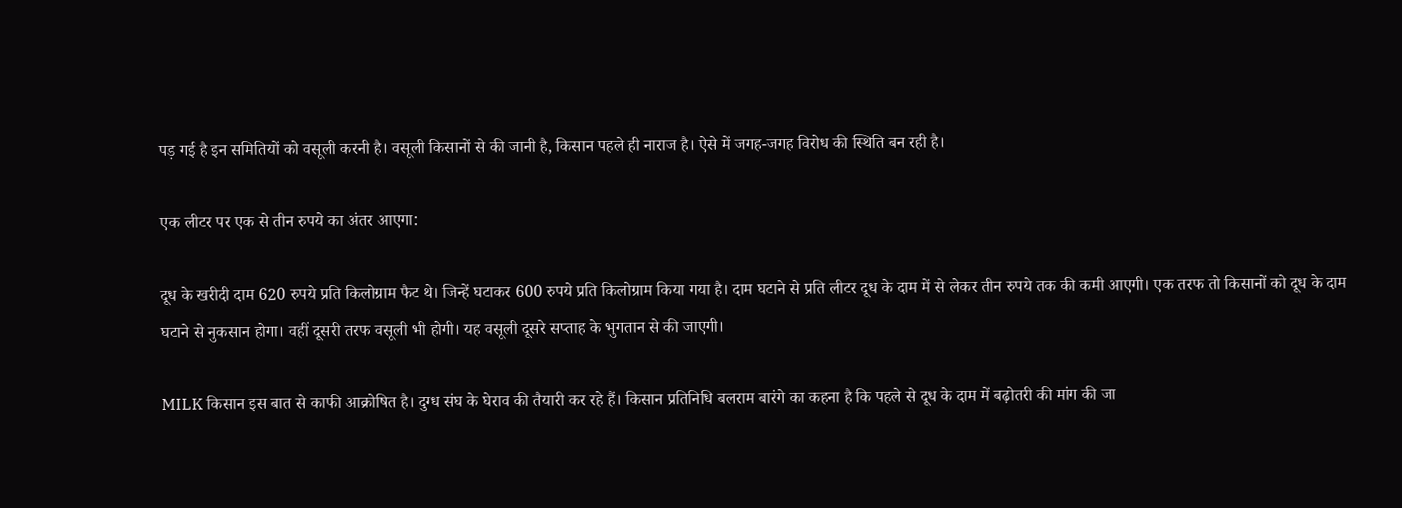पड़ गई है इन समितियों को वसूली करनी है। वसूली किसानों से की जानी है, किसान पहले ही नाराज है। ऐसे में जगह-जगह विरोध की स्थिति बन रही है।

एक लीटर पर एक से तीन रुपये का अंतर आएगा:

दूध के खरीदी दाम 620 रुपये प्रति किलोग्राम फैट थे। जिन्हें घटाकर 600 रुपये प्रति किलोग्राम किया गया है। दाम घटाने से प्रति लीटर दूध के दाम में से लेकर तीन रुपये तक की कमी आएगी। एक तरफ तो किसानों को दूध के दाम घटाने से नुकसान होगा। वहीं दूसरी तरफ वसूली भी होगी। यह वसूली दूसरे सप्ताह के भुगतान से की जाएगी।

MILK किसान इस बात से काफी आक्रोषित है। दुग्ध संघ के घेराव की तैयारी कर रहे हैं। किसान प्रतिनिधि बलराम बारंगे का कहना है कि पहले से दूध के दाम में बढ़ोतरी की मांग की जा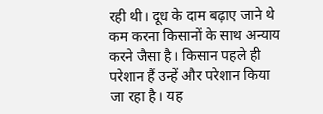रही थी। दूध के दाम बढ़ाए जाने थे कम करना किसानों के साथ अन्याय करने जैसा है। किसान पहले ही परेशान हैं उन्हें और परेशान किया जा रहा है। यह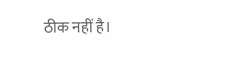ठीक नहीं है।